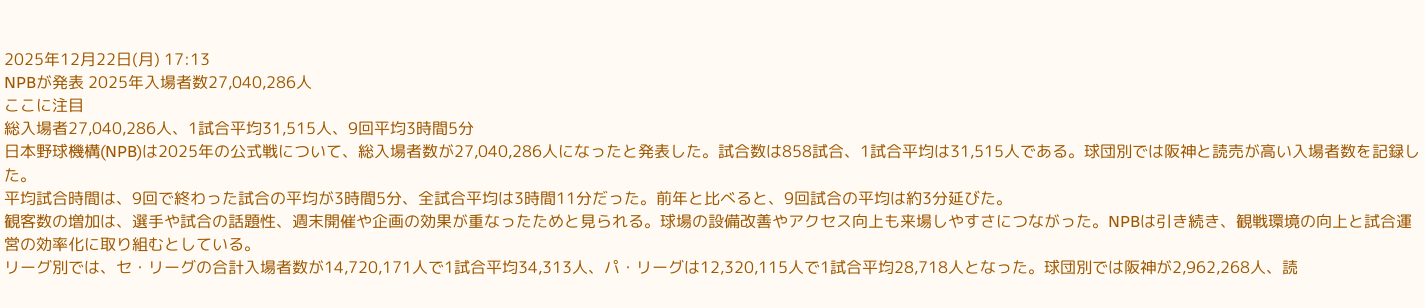2025年12月22日(月) 17:13
NPBが発表 2025年入場者数27,040,286人
ここに注目
総入場者27,040,286人、1試合平均31,515人、9回平均3時間5分
日本野球機構(NPB)は2025年の公式戦について、総入場者数が27,040,286人になったと発表した。試合数は858試合、1試合平均は31,515人である。球団別では阪神と読売が高い入場者数を記録した。
平均試合時間は、9回で終わった試合の平均が3時間5分、全試合平均は3時間11分だった。前年と比べると、9回試合の平均は約3分延びた。
観客数の増加は、選手や試合の話題性、週末開催や企画の効果が重なったためと見られる。球場の設備改善やアクセス向上も来場しやすさにつながった。NPBは引き続き、観戦環境の向上と試合運営の効率化に取り組むとしている。
リーグ別では、セ・リーグの合計入場者数が14,720,171人で1試合平均34,313人、パ・リーグは12,320,115人で1試合平均28,718人となった。球団別では阪神が2,962,268人、読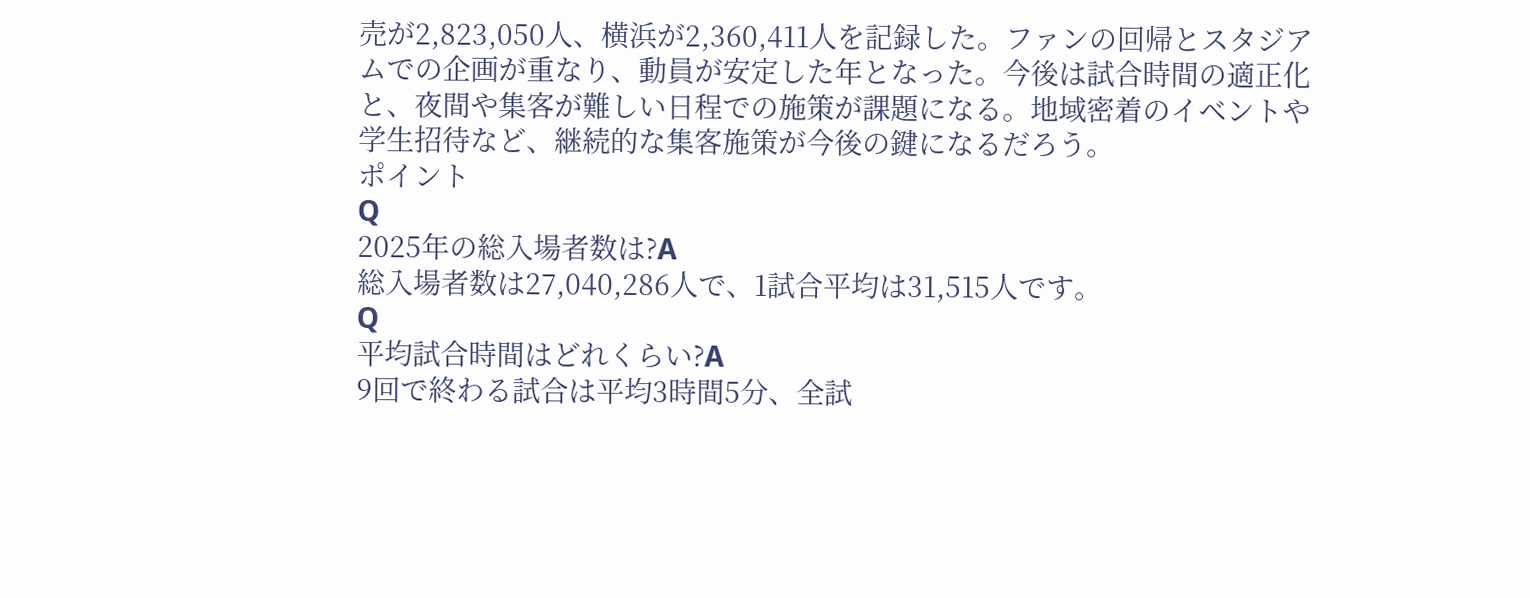売が2,823,050人、横浜が2,360,411人を記録した。ファンの回帰とスタジアムでの企画が重なり、動員が安定した年となった。今後は試合時間の適正化と、夜間や集客が難しい日程での施策が課題になる。地域密着のイベントや学生招待など、継続的な集客施策が今後の鍵になるだろう。
ポイント
Q
2025年の総入場者数は?A
総入場者数は27,040,286人で、1試合平均は31,515人です。
Q
平均試合時間はどれくらい?A
9回で終わる試合は平均3時間5分、全試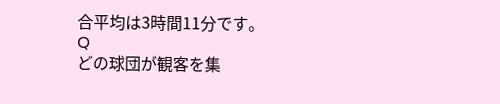合平均は3時間11分です。
Q
どの球団が観客を集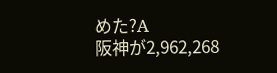めた?A
阪神が2,962,268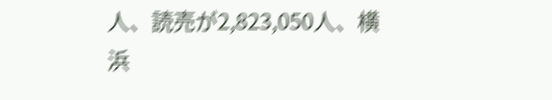人、読売が2,823,050人、横浜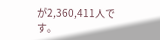が2,360,411人です。